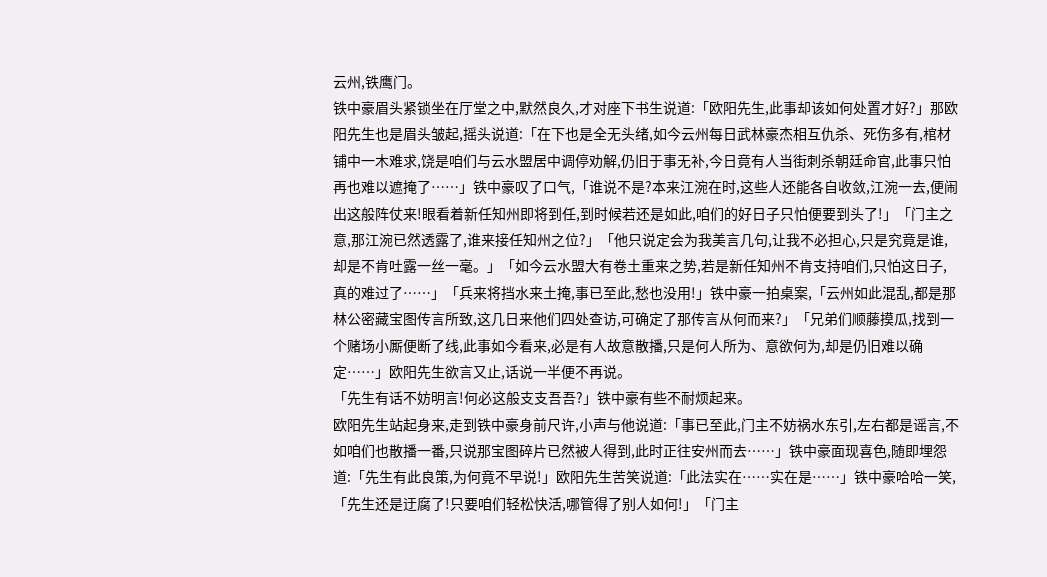云州,铁鹰门。
铁中豪眉头紧锁坐在厅堂之中,默然良久,才对座下书生说道:「欧阳先生,此事却该如何处置才好?」那欧阳先生也是眉头皱起,摇头说道:「在下也是全无头绪,如今云州每日武林豪杰相互仇杀、死伤多有,棺材铺中一木难求,饶是咱们与云水盟居中调停劝解,仍旧于事无补,今日竟有人当街刺杀朝廷命官,此事只怕再也难以遮掩了……」铁中豪叹了口气,「谁说不是?本来江涴在时,这些人还能各自收敛,江涴一去,便闹出这般阵仗来!眼看着新任知州即将到任,到时候若还是如此,咱们的好日子只怕便要到头了!」「门主之意,那江涴已然透露了,谁来接任知州之位?」「他只说定会为我美言几句,让我不必担心,只是究竟是谁,却是不肯吐露一丝一毫。」「如今云水盟大有卷土重来之势,若是新任知州不肯支持咱们,只怕这日子,真的难过了……」「兵来将挡水来土掩,事已至此,愁也没用!」铁中豪一拍桌案,「云州如此混乱,都是那林公密藏宝图传言所致,这几日来他们四处查访,可确定了那传言从何而来?」「兄弟们顺藤摸瓜,找到一个赌场小厮便断了线,此事如今看来,必是有人故意散播,只是何人所为、意欲何为,却是仍旧难以确定……」欧阳先生欲言又止,话说一半便不再说。
「先生有话不妨明言!何必这般支支吾吾?」铁中豪有些不耐烦起来。
欧阳先生站起身来,走到铁中豪身前尺许,小声与他说道:「事已至此,门主不妨祸水东引,左右都是谣言,不如咱们也散播一番,只说那宝图碎片已然被人得到,此时正往安州而去……」铁中豪面现喜色,随即埋怨道:「先生有此良策,为何竟不早说!」欧阳先生苦笑说道:「此法实在……实在是……」铁中豪哈哈一笑,「先生还是迂腐了!只要咱们轻松快活,哪管得了别人如何!」「门主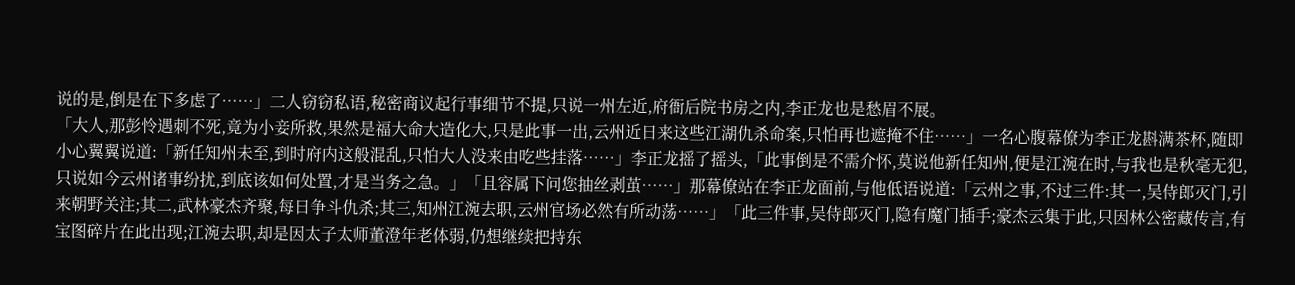说的是,倒是在下多虑了……」二人窃窃私语,秘密商议起行事细节不提,只说一州左近,府衙后院书房之内,李正龙也是愁眉不展。
「大人,那彭怜遇刺不死,竟为小妾所救,果然是福大命大造化大,只是此事一出,云州近日来这些江湖仇杀命案,只怕再也遮掩不住……」一名心腹幕僚为李正龙斟满茶杯,随即小心翼翼说道:「新任知州未至,到时府内这般混乱,只怕大人没来由吃些挂落……」李正龙摇了摇头,「此事倒是不需介怀,莫说他新任知州,便是江涴在时,与我也是秋毫无犯,只说如今云州诸事纷扰,到底该如何处置,才是当务之急。」「且容属下问您抽丝剥茧……」那幕僚站在李正龙面前,与他低语说道:「云州之事,不过三件:其一,吴侍郎灭门,引来朝野关注;其二,武林豪杰齐聚,每日争斗仇杀;其三,知州江涴去职,云州官场必然有所动荡……」「此三件事,吴侍郎灭门,隐有魔门插手;豪杰云集于此,只因林公密藏传言,有宝图碎片在此出现;江涴去职,却是因太子太师董澄年老体弱,仍想继续把持东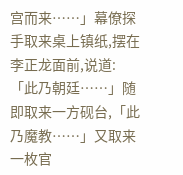宫而来……」幕僚探手取来桌上镇纸,摆在李正龙面前,说道:「此乃朝廷……」随即取来一方砚台,「此乃魔教……」又取来一枚官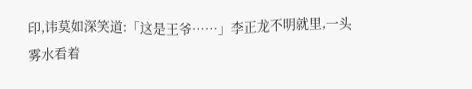印,讳莫如深笑道:「这是王爷……」李正龙不明就里,一头雾水看着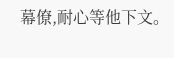幕僚,耐心等他下文。